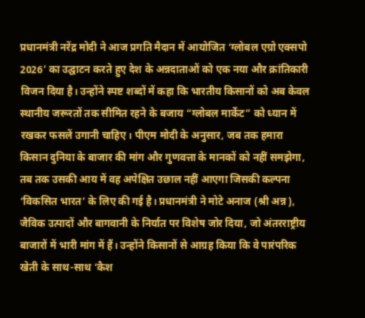प्रधानमंत्री नरेंद्र मोदी ने आज प्रगति मैदान में आयोजित ‘ग्लोबल एग्रो एक्सपो 2026’ का उद्घाटन करते हुए देश के अन्नदाताओं को एक नया और क्रांतिकारी विजन दिया है। उन्होंने स्पष्ट शब्दों में कहा कि भारतीय किसानों को अब केवल स्थानीय जरूरतों तक सीमित रहने के बजाय “ग्लोबल मार्केट” को ध्यान में रखकर फसलें उगानी चाहिए। पीएम मोदी के अनुसार, जब तक हमारा किसान दुनिया के बाजार की मांग और गुणवत्ता के मानकों को नहीं समझेगा, तब तक उसकी आय में वह अपेक्षित उछाल नहीं आएगा जिसकी कल्पना ‘विकसित भारत’ के लिए की गई है। प्रधानमंत्री ने मोटे अनाज (श्री अन्न), जैविक उत्पादों और बागवानी के निर्यात पर विशेष जोर दिया, जो अंतरराष्ट्रीय बाजारों में भारी मांग में हैं। उन्होंने किसानों से आग्रह किया कि वे पारंपरिक खेती के साथ-साथ ‘कैश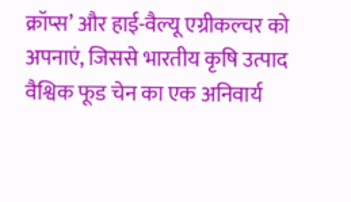क्रॉप्स’ और हाई-वैल्यू एग्रीकल्चर को अपनाएं, जिससे भारतीय कृषि उत्पाद वैश्विक फूड चेन का एक अनिवार्य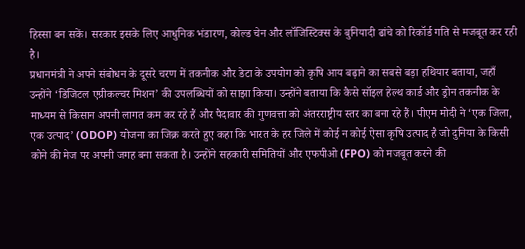हिस्सा बन सकें। सरकार इसके लिए आधुनिक भंडारण, कोल्ड चेन और लॉजिस्टिक्स के बुनियादी ढांचे को रिकॉर्ड गति से मजबूत कर रही है।
प्रधानमंत्री ने अपने संबोधन के दूसरे चरण में तकनीक और डेटा के उपयोग को कृषि आय बढ़ाने का सबसे बड़ा हथियार बताया, जहाँ उन्होंने ‘डिजिटल एग्रीकल्चर मिशन’ की उपलब्धियों को साझा किया। उन्होंने बताया कि कैसे सॉइल हेल्थ कार्ड और ड्रोन तकनीक के माध्यम से किसान अपनी लागत कम कर रहे हैं और पैदावार की गुणवत्ता को अंतरराष्ट्रीय स्तर का बना रहे हैं। पीएम मोदी ने ‘एक जिला, एक उत्पाद’ (ODOP) योजना का जिक्र करते हुए कहा कि भारत के हर जिले में कोई न कोई ऐसा कृषि उत्पाद है जो दुनिया के किसी कोने की मेज पर अपनी जगह बना सकता है। उन्होंने सहकारी समितियों और एफपीओ (FPO) को मजबूत करने की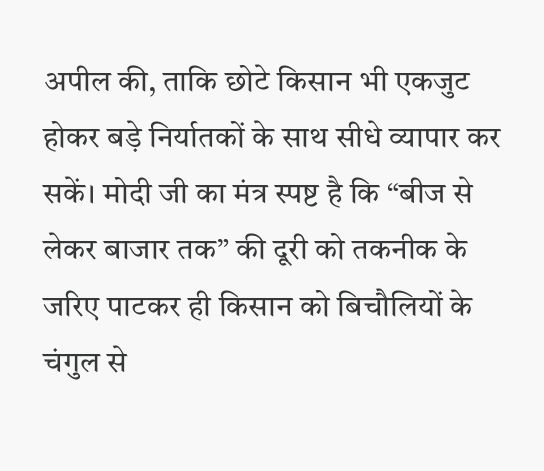अपील की, ताकि छोटे किसान भी एकजुट होकर बड़े निर्यातकों के साथ सीधे व्यापार कर सकें। मोदी जी का मंत्र स्पष्ट है कि “बीज से लेकर बाजार तक” की दूरी को तकनीक के जरिए पाटकर ही किसान को बिचौलियों के चंगुल से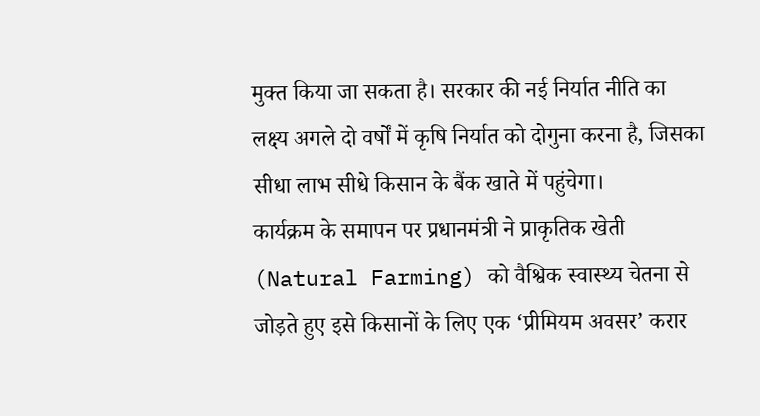मुक्त किया जा सकता है। सरकार की नई निर्यात नीति का लक्ष्य अगले दो वर्षों में कृषि निर्यात को दोगुना करना है, जिसका सीधा लाभ सीधे किसान के बैंक खाते में पहुंचेगा।
कार्यक्रम के समापन पर प्रधानमंत्री ने प्राकृतिक खेती (Natural Farming) को वैश्विक स्वास्थ्य चेतना से जोड़ते हुए इसे किसानों के लिए एक ‘प्रीमियम अवसर’ करार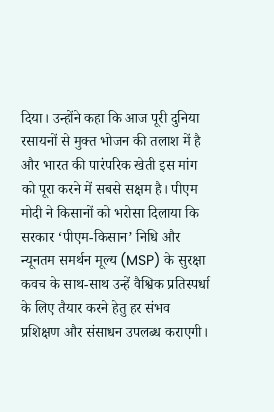दिया। उन्होंने कहा कि आज पूरी दुनिया रसायनों से मुक्त भोजन की तलाश में है और भारत की पारंपरिक खेती इस मांग को पूरा करने में सबसे सक्षम है। पीएम मोदी ने किसानों को भरोसा दिलाया कि सरकार ‘पीएम-किसान’ निधि और न्यूनतम समर्थन मूल्य (MSP) के सुरक्षा कवच के साथ-साथ उन्हें वैश्विक प्रतिस्पर्धा के लिए तैयार करने हेतु हर संभव प्रशिक्षण और संसाधन उपलब्ध कराएगी।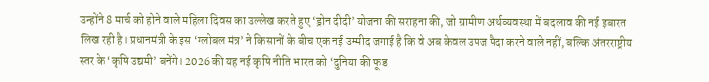उन्होंने 8 मार्च को होने वाले महिला दिवस का उल्लेख करते हुए ‘ड्रोन दीदी’ योजना की सराहना की, जो ग्रामीण अर्थव्यवस्था में बदलाव की नई इबारत लिख रही है। प्रधानमंत्री के इस ‘ग्लोबल मंत्र’ ने किसानों के बीच एक नई उम्मीद जगाई है कि वे अब केवल उपज पैदा करने वाले नहीं, बल्कि अंतरराष्ट्रीय स्तर के ‘कृषि उद्यमी’ बनेंगे। 2026 की यह नई कृषि नीति भारत को ‘दुनिया की फूड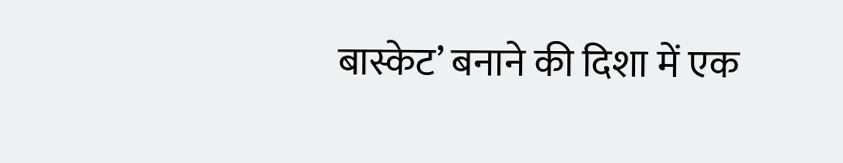बास्केट’ बनाने की दिशा में एक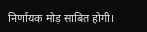निर्णायक मोड़ साबित होगी।